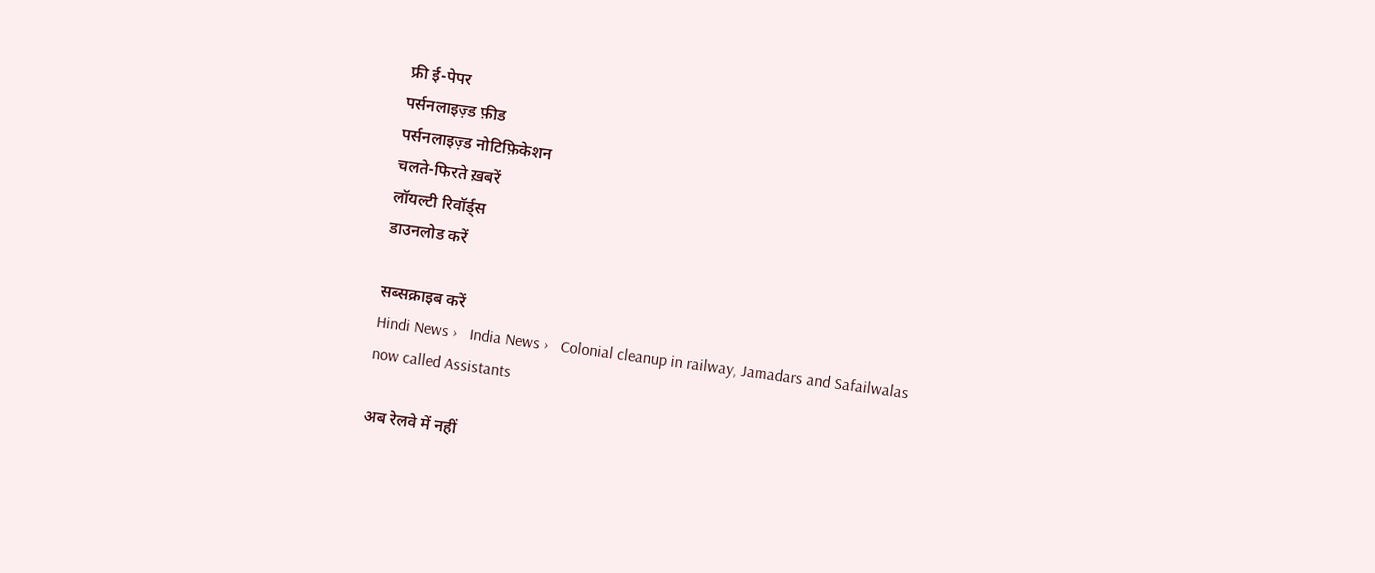फ्री ई-पेपर
पर्सनलाइज़्ड फ़ीड
पर्सनलाइज़्ड नोटिफ़िकेशन
चलते-फिरते ख़बरें
लॉयल्टी रिवॉर्ड्स
डाउनलोड करें

सब्सक्राइब करें
Hindi News ›   India News ›   Colonial cleanup in railway, Jamadars and Safailwalas now called Assistants

अब रेलवे में नहीं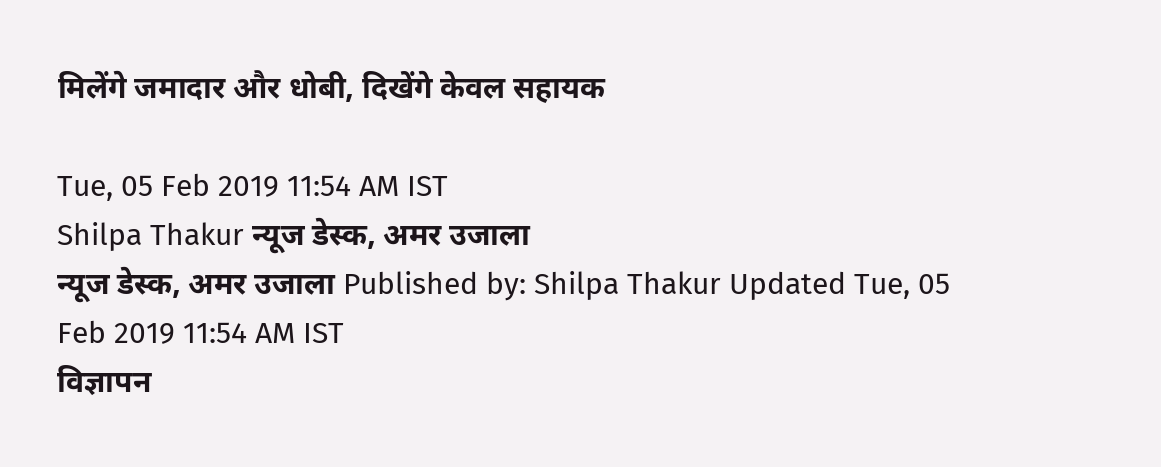मिलेंगे जमादार और धोबी, दिखेंगे केवल सहायक

Tue, 05 Feb 2019 11:54 AM IST
Shilpa Thakur न्यूज डेस्क, अमर उजाला
न्यूज डेस्क, अमर उजाला Published by: Shilpa Thakur Updated Tue, 05 Feb 2019 11:54 AM IST
विज्ञापन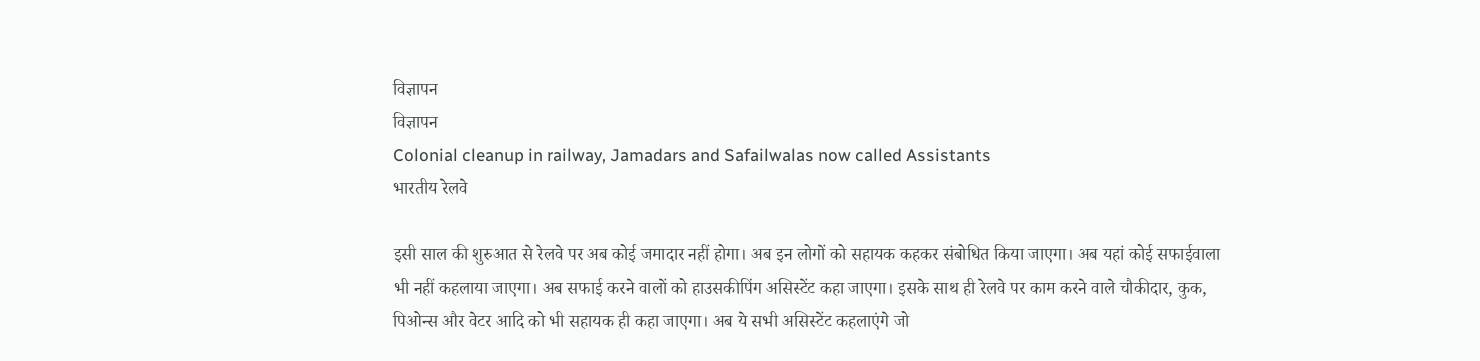विज्ञापन
विज्ञापन
Colonial cleanup in railway, Jamadars and Safailwalas now called Assistants
भारतीय रेलवे

इसी साल की शुरुआत से रेलवे पर अब कोई जमादार नहीं होगा। अब इन लोगों को सहायक कहकर संबोधित किया जाएगा। अब यहां कोई सफाईवाला भी नहीं कहलाया जाएगा। अब सफाई करने वालों को हाउसकीपिंग असिस्टेंट कहा जाएगा। इसके साथ ही रेलवे पर काम करने वाले चौकीदार, कुक, पिओन्स और वेटर आदि को भी सहायक ही कहा जाएगा। अब ये सभी असिस्टेंट कहलाएंगे जो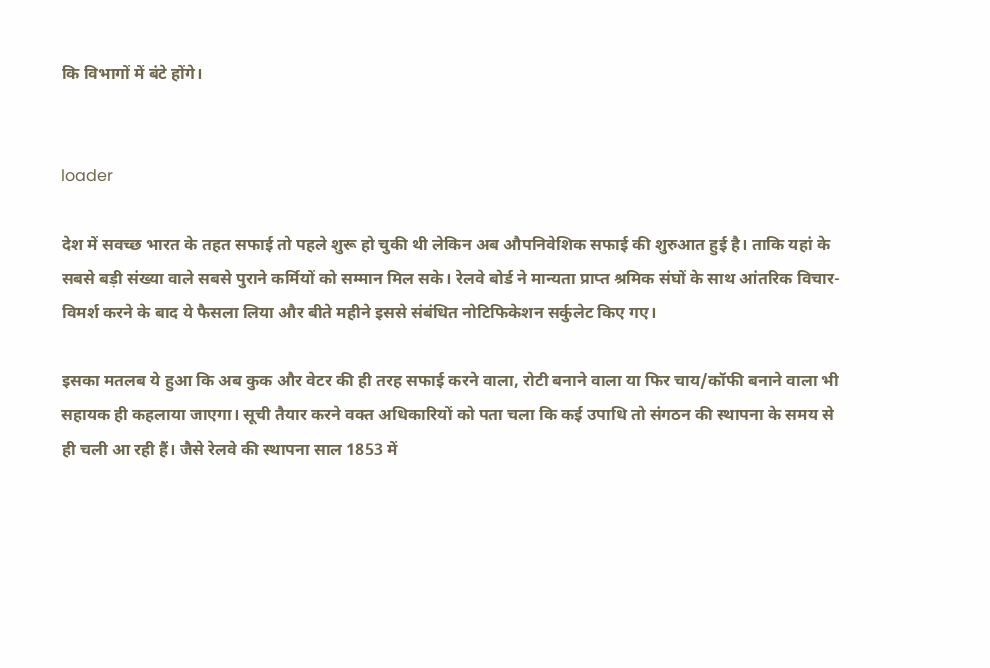कि विभागों में बंटे होंगे।


loader

देश में सवच्छ भारत के तहत सफाई तो पहले शुरू हो चुकी थी लेकिन अब औपनिवेशिक सफाई की शुरुआत हुई है। ताकि यहां के सबसे बड़ी संख्या वाले सबसे पुराने कर्मियों को सम्मान मिल सके। रेलवे बोर्ड ने मान्यता प्राप्त श्रमिक संघों के साथ आंतरिक विचार-विमर्श करने के बाद ये फैसला लिया और बीते महीने इससे संबंधित नोटिफिकेशन सर्कुलेट किए गए।

इसका मतलब ये हुआ कि अब कुक और वेटर की ही तरह सफाई करने वाला, रोटी बनाने वाला या फिर चाय/कॉफी बनाने वाला भी सहायक ही कहलाया जाएगा। सूची तैयार करने वक्त अधिकारियों को पता चला कि कई उपाधि तो संगठन की स्थापना के समय से ही चली आ रही हैं। जैसे रेलवे की स्थापना साल 1853 में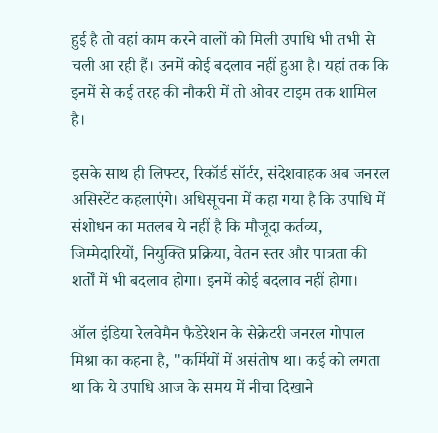हुई है तो वहां काम करने वालों को मिली उपाधि भी तभी से चली आ रही हैं। उनमें कोई बदलाव नहीं हुआ है। यहां तक कि इनमें से कई तरह की नौकरी में तो ओवर टाइम तक शामिल है।

इसके साथ ही लिफ्टर, रिकॉर्ड सॉर्टर, संदेशवाहक अब जनरल असिस्टेंट कहलाएंगे। अधिसूचना में कहा गया है कि उपाधि में संशोधन का मतलब ये नहीं है कि मौजूदा कर्तव्य, जिम्मेदारियों, नियुक्ति प्रक्रिया, वेतन स्तर और पात्रता की शर्तों में भी बदलाव होगा। इनमें कोई बदलाव नहीं होगा।

ऑल इंडिया रेलवेमैन फैडेरेशन के सेक्रेटरी जनरल गोपाल मिश्रा का कहना है, "कर्मियों में असंतोष था। कई को लगता था कि ये उपाधि आज के समय में नीचा दिखाने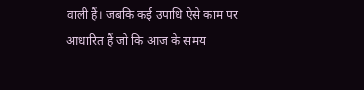वाली हैं। जबकि कई उपाधि ऐसे काम पर आधारित हैं जो कि आज के समय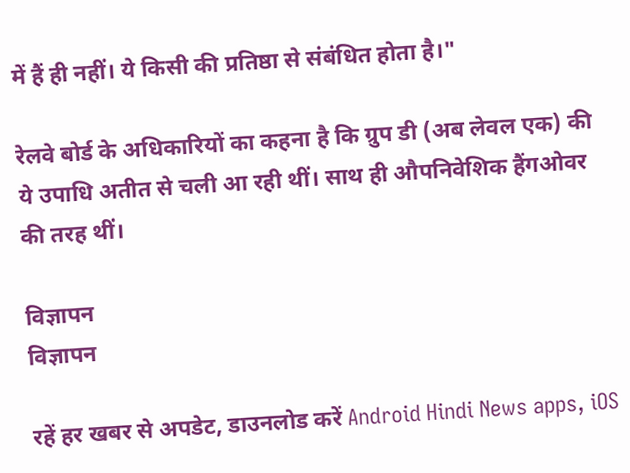में हैं ही नहीं। ये किसी की प्रतिष्ठा से संबंधित होता है।"

रेलवे बोर्ड के अधिकारियों का कहना है कि ग्रुप डी (अब लेवल एक) की ये उपाधि अतीत से चली आ रही थीं। साथ ही औपनिवेशिक हैंगओवर की तरह थीं।

विज्ञापन
विज्ञापन

रहें हर खबर से अपडेट, डाउनलोड करें Android Hindi News apps, iOS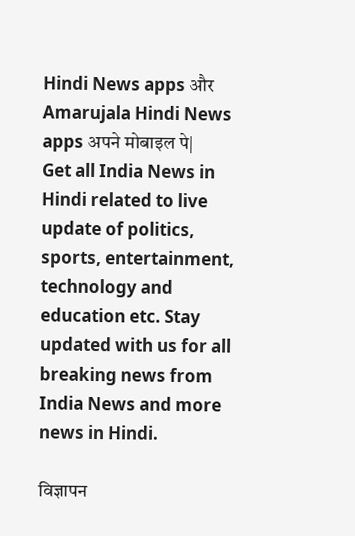Hindi News apps और Amarujala Hindi News apps अपने मोबाइल पे|
Get all India News in Hindi related to live update of politics, sports, entertainment, technology and education etc. Stay updated with us for all breaking news from India News and more news in Hindi.

विज्ञापन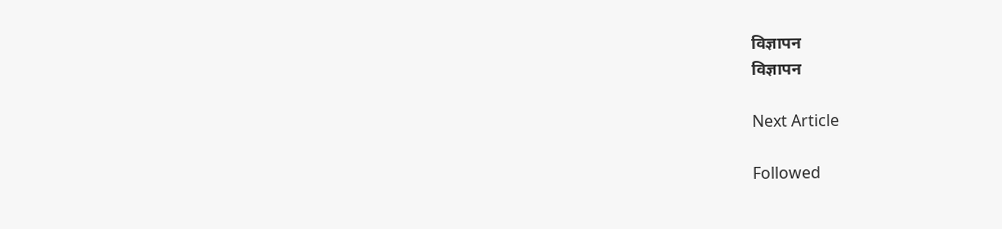विज्ञापन
विज्ञापन

Next Article

Followed